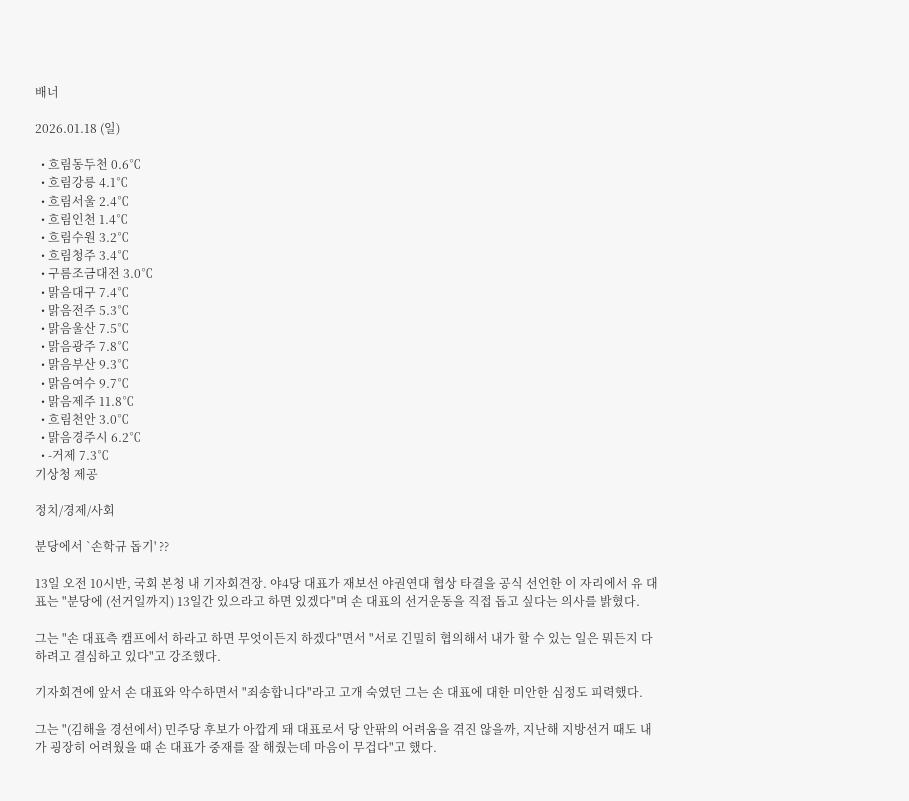배너

2026.01.18 (일)

  • 흐림동두천 0.6℃
  • 흐림강릉 4.1℃
  • 흐림서울 2.4℃
  • 흐림인천 1.4℃
  • 흐림수원 3.2℃
  • 흐림청주 3.4℃
  • 구름조금대전 3.0℃
  • 맑음대구 7.4℃
  • 맑음전주 5.3℃
  • 맑음울산 7.5℃
  • 맑음광주 7.8℃
  • 맑음부산 9.3℃
  • 맑음여수 9.7℃
  • 맑음제주 11.8℃
  • 흐림천안 3.0℃
  • 맑음경주시 6.2℃
  • -거제 7.3℃
기상청 제공

정치/경제/사회

분당에서 `손학규 돕기' ??

13일 오전 10시반, 국회 본청 내 기자회견장. 야4당 대표가 재보선 야권연대 협상 타결을 공식 선언한 이 자리에서 유 대표는 "분당에 (선거일까지) 13일간 있으라고 하면 있겠다"며 손 대표의 선거운동을 직접 돕고 싶다는 의사를 밝혔다.

그는 "손 대표측 캠프에서 하라고 하면 무엇이든지 하겠다"면서 "서로 긴밀히 협의해서 내가 할 수 있는 일은 뭐든지 다 하려고 결심하고 있다"고 강조했다.

기자회견에 앞서 손 대표와 악수하면서 "죄송합니다"라고 고개 숙였던 그는 손 대표에 대한 미안한 심정도 피력했다.

그는 "(김해을 경선에서) 민주당 후보가 아깝게 돼 대표로서 당 안팎의 어려움을 겪진 않을까, 지난해 지방선거 때도 내가 굉장히 어려웠을 때 손 대표가 중재를 잘 해줬는데 마음이 무겁다"고 했다.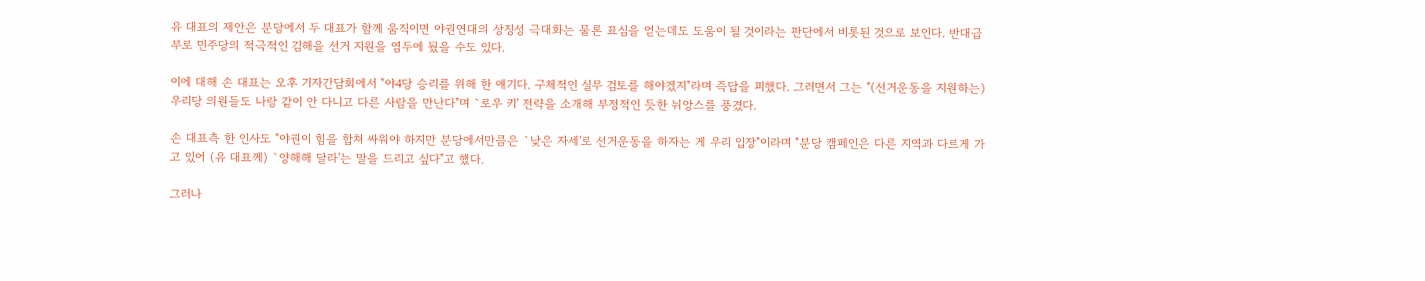유 대표의 제안은 분당에서 두 대표가 함께 움직이면 야권연대의 상징성 극대화는 물론 표심을 얻는데도 도움이 될 것이라는 판단에서 비롯된 것으로 보인다. 반대급부로 민주당의 적극적인 김해을 선거 지원을 염두에 뒀을 수도 있다.

이에 대해 손 대표는 오후 기자간담회에서 "야4당 승리를 위해 한 얘기다. 구체적인 실무 검토를 해야겠지"라며 즉답을 피했다. 그러면서 그는 "(선거운동을 지원하는) 우리당 의원들도 나랑 같이 안 다니고 다른 사람을 만난다"며 `로우 키' 전략을 소개해 부정적인 듯한 뉘앙스를 풍겼다.

손 대표측 한 인사도 "야권이 힘을 합쳐 싸워야 하지만 분당에서만큼은 `낮은 자세'로 선거운동을 하자는 게 우리 입장"이라며 "분당 캠페인은 다른 지역과 다르게 가고 있어 (유 대표께) `양해해 달라'는 말을 드리고 싶다"고 했다.

그러나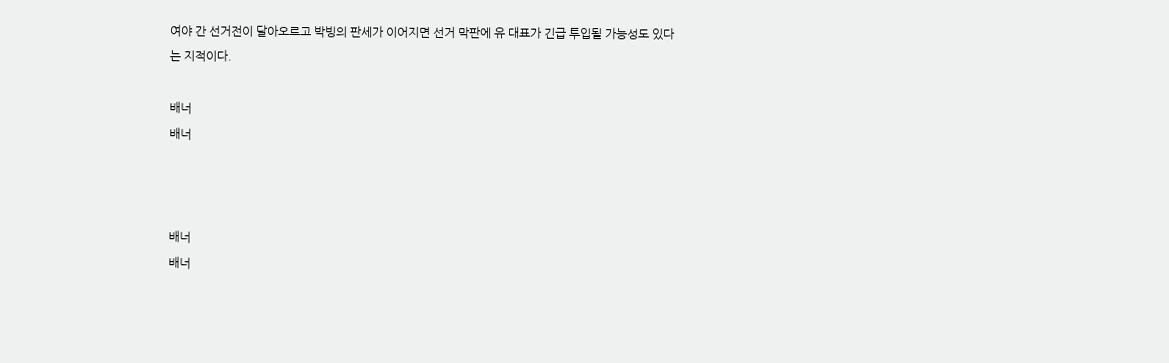여야 간 선거전이 달아오르고 박빙의 판세가 이어지면 선거 막판에 유 대표가 긴급 투입될 가능성도 있다는 지적이다.

배너
배너



배너
배너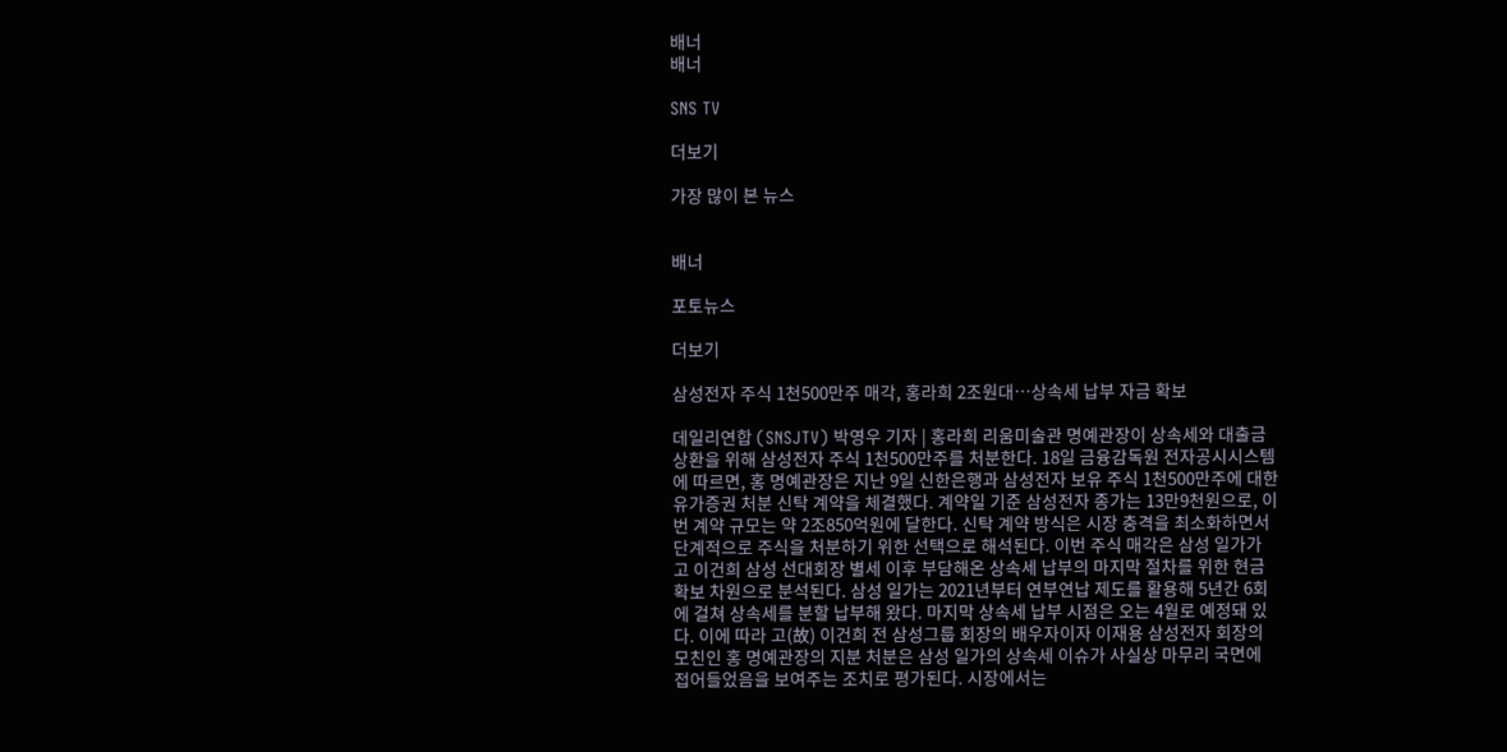배너
배너

SNS TV

더보기

가장 많이 본 뉴스


배너

포토뉴스

더보기

삼성전자 주식 1천500만주 매각, 홍라희 2조원대…상속세 납부 자금 확보

데일리연합 (SNSJTV) 박영우 기자 | 홍라희 리움미술관 명예관장이 상속세와 대출금 상환을 위해 삼성전자 주식 1천500만주를 처분한다. 18일 금융감독원 전자공시시스템에 따르면, 홍 명예관장은 지난 9일 신한은행과 삼성전자 보유 주식 1천500만주에 대한 유가증권 처분 신탁 계약을 체결했다. 계약일 기준 삼성전자 종가는 13만9천원으로, 이번 계약 규모는 약 2조850억원에 달한다. 신탁 계약 방식은 시장 충격을 최소화하면서 단계적으로 주식을 처분하기 위한 선택으로 해석된다. 이번 주식 매각은 삼성 일가가 고 이건희 삼성 선대회장 별세 이후 부담해온 상속세 납부의 마지막 절차를 위한 현금 확보 차원으로 분석된다. 삼성 일가는 2021년부터 연부연납 제도를 활용해 5년간 6회에 걸쳐 상속세를 분할 납부해 왔다. 마지막 상속세 납부 시점은 오는 4월로 예정돼 있다. 이에 따라 고(故) 이건희 전 삼성그룹 회장의 배우자이자 이재용 삼성전자 회장의 모친인 홍 명예관장의 지분 처분은 삼성 일가의 상속세 이슈가 사실상 마무리 국면에 접어들었음을 보여주는 조치로 평가된다. 시장에서는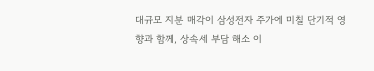대규모 지분 매각이 삼성전자 주가에 미칠 단기적 영향과 함께, 상속세 부담 해소 이